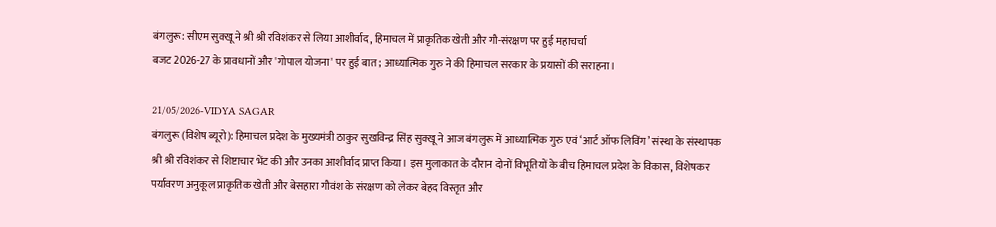बंगलुरू: सीएम सुक्खू ने श्री श्री रविशंकर से लिया आशीर्वाद, हिमाचल में प्राकृतिक खेती और गौ-संरक्षण पर हुई महाचर्चा
बजट 2026-27 के प्रावधानों और 'गोपाल योजना' पर हुई बात; आध्यात्मिक गुरु ने की हिमाचल सरकार के प्रयासों की सराहना।

21/05/2026-VIDYA SAGAR
बंगलुरू (विशेष ब्यूरो): हिमाचल प्रदेश के मुख्यमंत्री ठाकुर सुखविन्द्र सिंह सुक्खू ने आज बंगलुरू में आध्यात्मिक गुरु एवं ‘आर्ट ऑफ लिविंग’ संस्था के संस्थापक श्री श्री रविशंकर से शिष्टाचार भेंट की और उनका आशीर्वाद प्राप्त किया। इस मुलाकात के दौरान दोनों विभूतियों के बीच हिमाचल प्रदेश के विकास, विशेषकर पर्यावरण अनुकूल प्राकृतिक खेती और बेसहारा गौवंश के संरक्षण को लेकर बेहद विस्तृत और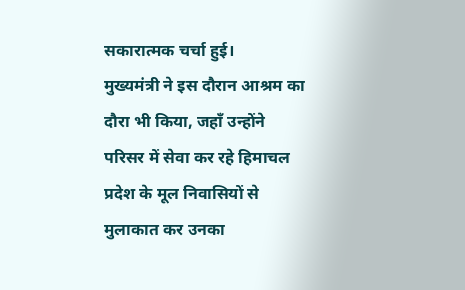सकारात्मक चर्चा हुई।
मुख्यमंत्री ने इस दौरान आश्रम का दौरा भी किया, जहाँ उन्होंने परिसर में सेवा कर रहे हिमाचल प्रदेश के मूल निवासियों से मुलाकात कर उनका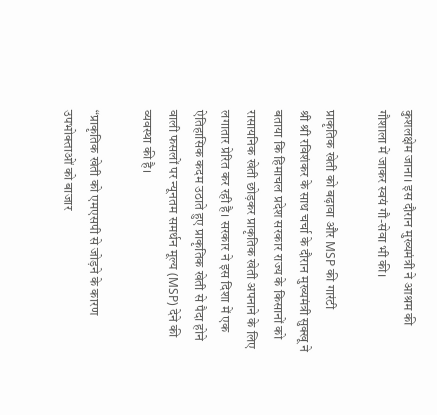कुशलक्षेम जाना। इस दौरान मुख्यमंत्री ने आश्रम की गौशाला में जाकर स्वयं गौ-सेवा भी की।

प्राकृतिक खेती को बढ़ावा और MSP की गारंटी
श्री श्री रविशंकर के साथ चर्चा के दौरान मुख्यमंत्री सुक्खू ने बताया कि हिमाचल प्रदेश सरकार राज्य के किसानों को रासायनिक खेती छोड़कर प्राकृतिक खेती अपनाने के लिए लगातार प्रेरित कर रही है। सरकार ने इस दिशा में एक ऐतिहासिक कदम उठाते हुए प्राकृतिक खेती से पैदा होने वाली फसलों पर न्यूनतम समर्थन मूल्य (MSP) देने की व्यवस्था की है।

“प्राकृतिक खेती को एमएसपी से जोड़ने के कारण उपभोक्ताओं को बाजार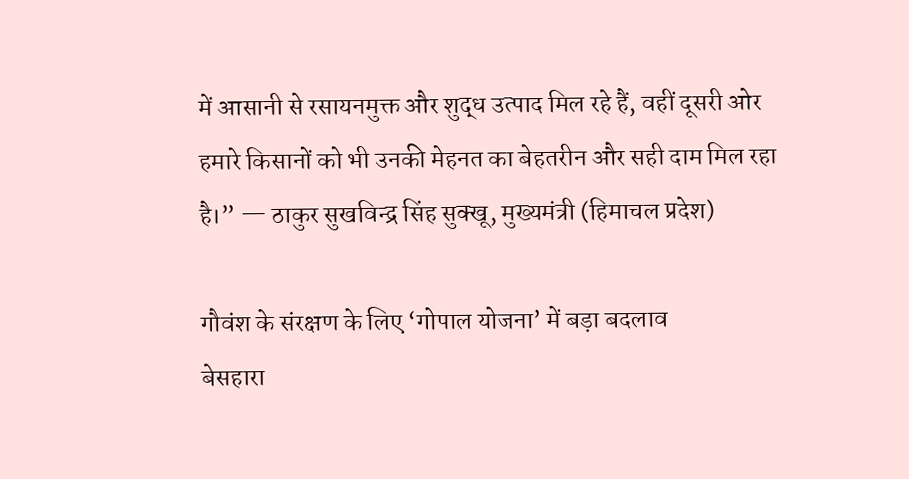में आसानी से रसायनमुक्त और शुद्ध उत्पाद मिल रहे हैं, वहीं दूसरी ओर हमारे किसानों को भी उनकी मेहनत का बेहतरीन और सही दाम मिल रहा है।” — ठाकुर सुखविन्द्र सिंह सुक्खू, मुख्यमंत्री (हिमाचल प्रदेश)

गौवंश के संरक्षण के लिए ‘गोपाल योजना’ में बड़ा बदलाव
बेसहारा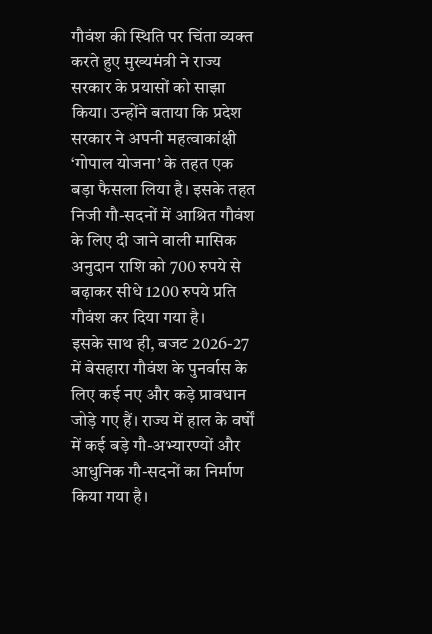गौवंश की स्थिति पर चिंता व्यक्त करते हुए मुख्यमंत्री ने राज्य सरकार के प्रयासों को साझा किया। उन्होंने बताया कि प्रदेश सरकार ने अपनी महत्वाकांक्षी ‘गोपाल योजना’ के तहत एक बड़ा फैसला लिया है। इसके तहत निजी गौ-सदनों में आश्रित गौवंश के लिए दी जाने वाली मासिक अनुदान राशि को 700 रुपये से बढ़ाकर सीधे 1200 रुपये प्रति गौवंश कर दिया गया है।
इसके साथ ही, बजट 2026-27 में बेसहारा गौवंश के पुनर्वास के लिए कई नए और कड़े प्रावधान जोड़े गए हैं। राज्य में हाल के वर्षों में कई बड़े गौ-अभ्यारण्यों और आधुनिक गौ-सदनों का निर्माण किया गया है।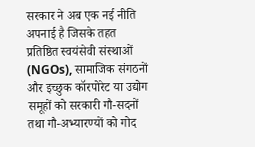सरकार ने अब एक नई नीति अपनाई है जिसके तहत प्रतिष्ठित स्वयंसेवी संस्थाओं (NGOs), सामाजिक संगठनों और इच्छुक कॉरपोरेट या उद्योग समूहों को सरकारी गौ-सदनों तथा गौ-अभ्यारण्यों को गोद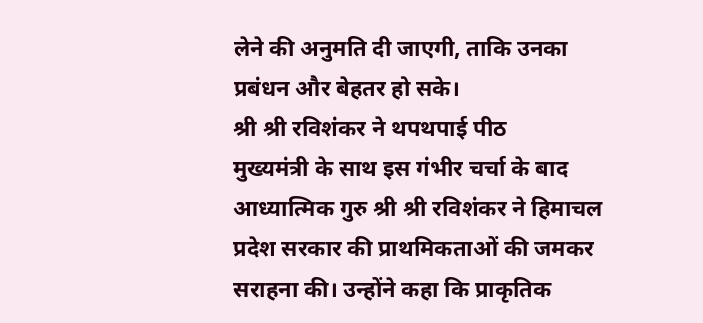लेने की अनुमति दी जाएगी, ताकि उनका प्रबंधन और बेहतर हो सके।
श्री श्री रविशंकर ने थपथपाई पीठ
मुख्यमंत्री के साथ इस गंभीर चर्चा के बाद आध्यात्मिक गुरु श्री श्री रविशंकर ने हिमाचल प्रदेश सरकार की प्राथमिकताओं की जमकर सराहना की। उन्होंने कहा कि प्राकृतिक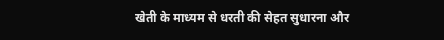खेती के माध्यम से धरती की सेहत सुधारना और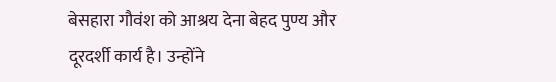बेसहारा गौवंश को आश्रय देना बेहद पुण्य और दूरदर्शी कार्य है। उन्होंने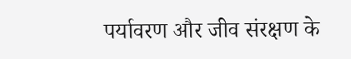पर्यावरण और जीव संरक्षण के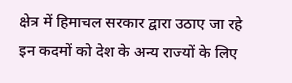क्षेत्र में हिमाचल सरकार द्वारा उठाए जा रहे इन कदमों को देश के अन्य राज्यों के लिए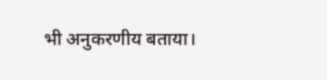भी अनुकरणीय बताया।